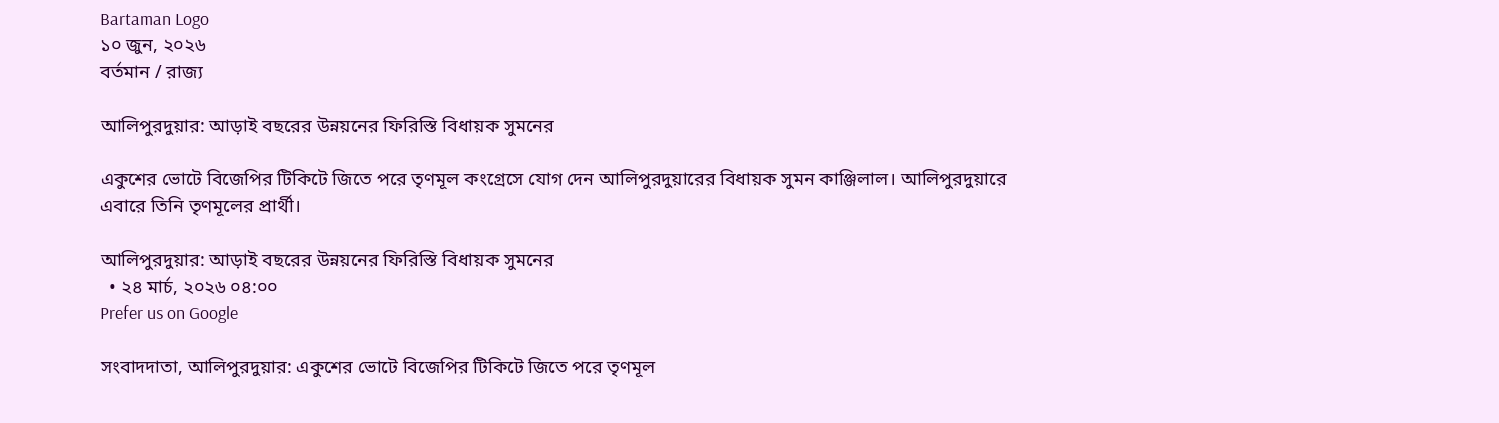Bartaman Logo
১০ জুন, ২০২৬
বর্তমান / রাজ্য

আলিপুরদুয়ার: আড়াই বছরের উন্নয়নের ফিরিস্তি বিধায়ক সুমনের

একুশের ভোটে বিজেপির টিকিটে জিতে পরে তৃণমূল কংগ্রেসে যোগ দেন আলিপুরদুয়ারের বিধায়ক সুমন কাঞ্জিলাল। আলিপুরদুয়ারে এবারে তিনি তৃণমূলের প্রার্থী।

আলিপুরদুয়ার: আড়াই বছরের উন্নয়নের ফিরিস্তি বিধায়ক সুমনের
  • ২৪ মার্চ, ২০২৬ ০৪:০০
Prefer us on Google

সংবাদদাতা, আলিপুরদুয়ার: একুশের ভোটে বিজেপির টিকিটে জিতে পরে তৃণমূল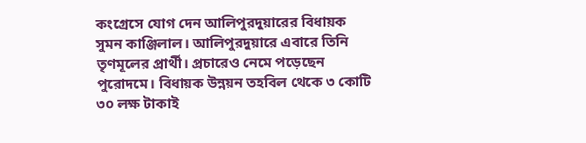কংগ্রেসে যোগ দেন আলিপুরদুয়ারের বিধায়ক সুমন কাঞ্জিলাল। আলিপুরদুয়ারে এবারে তিনি তৃণমূলের প্রার্থী। প্রচারেও নেমে পড়েছেন পুরোদমে। বিধায়ক উন্নয়ন তহবিল থেকে ৩ কোটি ৩০ লক্ষ টাকাই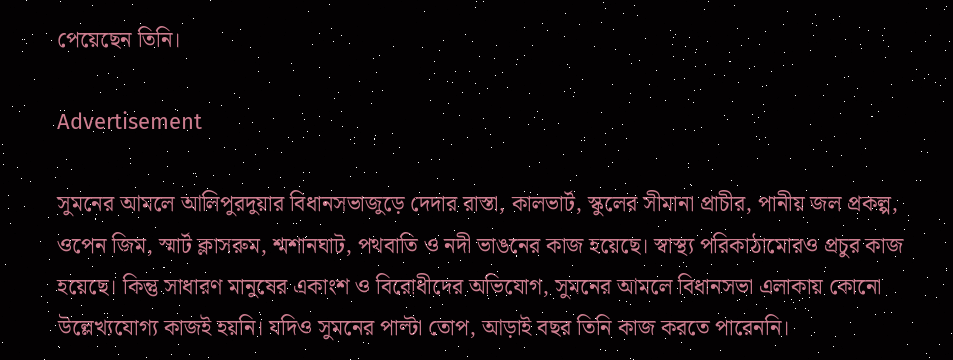পেয়েছেন তিনি।

Advertisement

সুমনের আমলে আলিপুরদুয়ার বিধানসভাজুড়ে দেদার রাস্তা, কালভার্ট, স্কুলের সীমানা প্রাচীর, পানীয় জল প্রকল্প, ওপেন জিম, স্মার্ট ক্লাসরুম, শ্মশানঘাট, পথবাতি ও নদী ভাঙনের কাজ হয়েছে। স্বাস্থ্য পরিকাঠামোরও প্রচুর কাজ হয়েছে। কিন্তু সাধারণ মানুষের একাংশ ও বিরোধীদের অভিযোগ, সুমনের আমলে বিধানসভা এলাকায় কোনো উল্লেখ্যযোগ্য কাজই হয়নি। যদিও সুমনের পাল্টা তোপ, আড়াই বছর তিনি কাজ করতে পারেননি।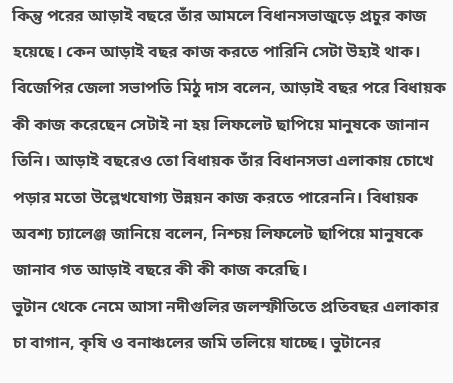কিন্তু পরের আড়াই বছরে তাঁর আমলে বিধানসভাজুড়ে প্রচুর কাজ হয়েছে। কেন আড়াই বছর কাজ করতে পারিনি সেটা উহ্যই থাক।
বিজেপির জেলা সভাপতি মিঠু দাস বলেন, আড়াই বছর পরে বিধায়ক কী কাজ করেছেন সেটাই না হয় লিফলেট ছাপিয়ে মানুষকে জানান তিনি। আড়াই বছরেও তো বিধায়ক তাঁর বিধানসভা এলাকায় চোখে পড়ার মতো উল্লেখযোগ্য উন্নয়ন কাজ করতে পারেননি। বিধায়ক অবশ্য চ্যালেঞ্জ জানিয়ে বলেন, নিশ্চয় লিফলেট ছাপিয়ে মানুষকে জানাব গত আড়াই বছরে কী কী কাজ করেছি।
ভুটান থেকে নেমে আসা নদীগুলির জলস্ফীতিতে প্রতিবছর এলাকার চা বাগান, কৃষি ও বনাঞ্চলের জমি তলিয়ে যাচ্ছে। ভুটানের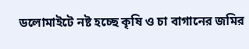ডলোমাইটে নষ্ট হচ্ছে কৃষি ও চা বাগানের জমির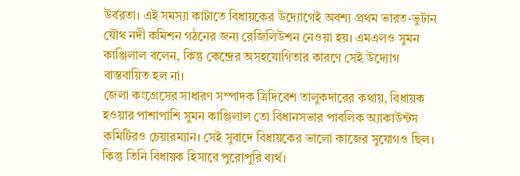উর্বরতা। এই সমস্যা কাটাতে বিধায়কের উদ্যোগেই অবশ্য প্রথম ভারত-ভুটান যৌথ নদী কমিশন গঠনের জন্য রেজিলিউশন নেওয়া হয়। এমএলও সুমন কাঞ্জিলাল বলেন, কিন্তু কেন্দ্রের অসহযোগিতার কারণে সেই উদ্যোগ বাস্তবায়িত হল না।
জেলা কংগ্রেসের সাধারণ সম্পাদক ত্রিদিবেশ তালুকদারের কথায়, বিধায়ক হওয়ার পাশাপাশি সুমন কাঞ্জিলাল তো বিধানসভার পাবলিক অ্যাকাউন্টস কমিটিরও চেয়ারম্যান। সেই সুবাদে বিধায়কের ভালো কাজের সুযোগও ছিল। কিন্তু তিনি বিধায়ক হিসাবে পুরোপুরি ব্যর্থ।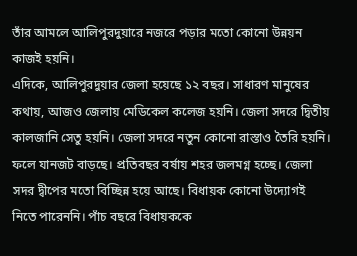তাঁর আমলে আলিপুরদুয়ারে নজরে পড়ার মতো কোনো উন্নয়ন কাজই হয়নি।
এদিকে, আলিপুরদুয়ার জেলা হয়েছে ১২ বছর। সাধারণ মানুষের কথায়, আজও জেলায় মেডিকেল কলেজ হয়নি। জেলা সদরে দ্বিতীয় কালজানি সেতু হয়নি। জেলা সদরে নতুন কোনো রাস্তাও তৈরি হয়নি। ফলে যানজট বাড়ছে। প্রতিবছর বর্ষায় শহর জলমগ্ন হচ্ছে। জেলা সদর দ্বীপের মতো বিচ্ছিন্ন হয়ে আছে। বিধায়ক কোনো উদ্যোগই নিতে পারেননি। পাঁচ বছরে বিধায়ককে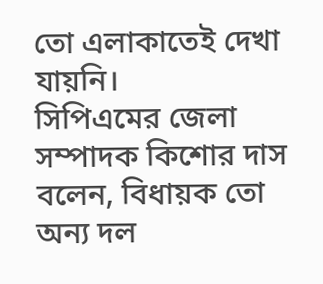তো এলাকাতেই দেখা যায়নি।
সিপিএমের জেলা সম্পাদক কিশোর দাস বলেন, বিধায়ক তো অন্য দল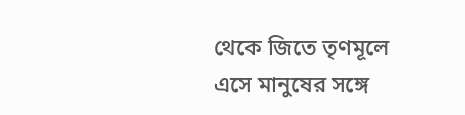থেকে জিতে তৃণমূলে এসে মানুষের সঙ্গে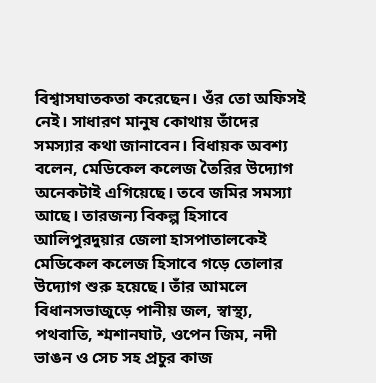বিশ্বাসঘাতকতা করেছেন। ওঁর তো অফিসই নেই। সাধারণ মানুষ কোথায় তাঁদের সমস্যার কথা জানাবেন। বিধায়ক অবশ্য বলেন, মেডিকেল কলেজ তৈরির উদ্যোগ অনেকটাই এগিয়েছে। তবে জমির সমস্যা আছে। তারজন্য বিকল্প হিসাবে আলিপুরদুয়ার জেলা হাসপাতালকেই মেডিকেল কলেজ হিসাবে গড়ে তোলার উদ্যোগ শুরু হয়েছে। তাঁর আমলে বিধানসভাজুড়ে পানীয় জল, স্বাস্থ্য, পথবাতি, শ্মশানঘাট, ওপেন জিম, নদী ভাঙন ও সেচ সহ প্রচুর কাজ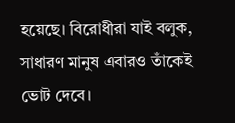হয়েছে। বিরোধীরা যাই বলুক, সাধারণ মানুষ এবারও তাঁকেই ভোট দেবে।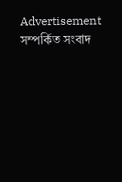Advertisement
সম্পর্কিত সংবাদ